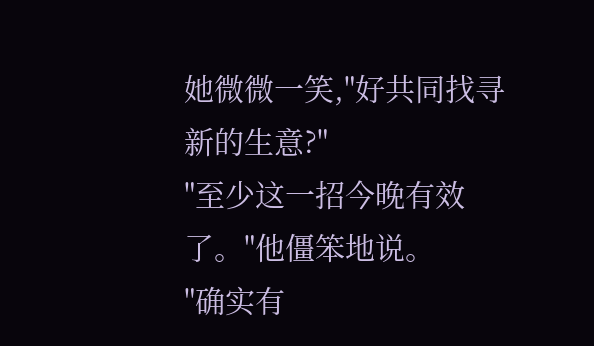她微微一笑,"好共同找寻新的生意?"
"至少这一招今晚有效了。"他僵笨地说。
"确实有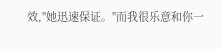效,"她迅速保证。"而我很乐意和你一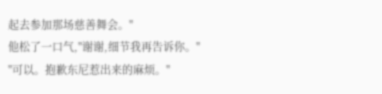起去参加那场慈善舞会。"
他松了一口气,"谢谢,细节我再告诉你。"
"可以。抱歉东尼惹出来的麻烦。"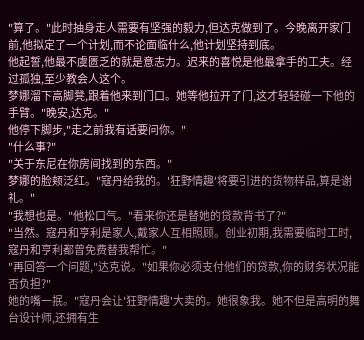"算了。"此时抽身走人需要有坚强的毅力,但达克做到了。今晚离开家门前,他拟定了一个计划,而不论面临什么,他计划坚持到底。
他起誓,他最不虞匮乏的就是意志力。迟来的喜悦是他最拿手的工夫。经过孤独,至少教会人这个。
梦娜溜下高脚凳,跟着他来到门口。她等他拉开了门,这才轻轻碰一下他的手臂。"晚安,达克。"
他停下脚步,"走之前我有话要问你。"
"什么事?"
"关于东尼在你房间找到的东西。"
梦娜的脸颊泛红。"寇丹给我的。'狂野情趣'将要引进的货物样品,算是谢礼。"
"我想也是。"他松口气。"看来你还是替她的贷款背书了?"
"当然。寇丹和亨利是家人,戴家人互相照顾。创业初期,我需要临时工时,寇丹和亨利都曾免费替我帮忙。"
"再回答一个问题,"达克说。"如果你必须支付他们的贷款,你的财务状况能否负担?"
她的嘴一抿。"寇丹会让'狂野情趣'大卖的。她很象我。她不但是高明的舞台设计师,还拥有生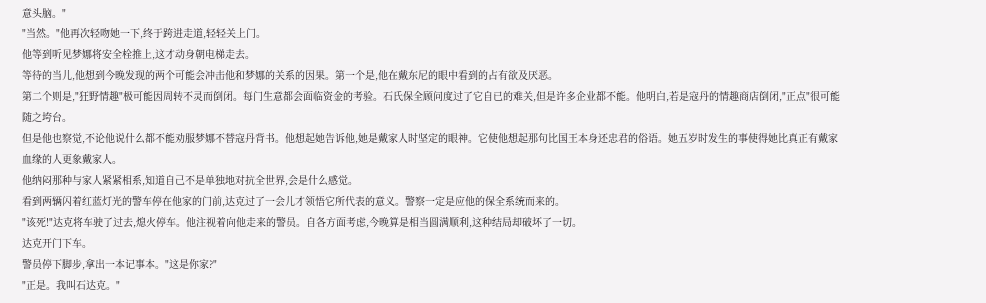意头脑。"
"当然。"他再次轻吻她一下,终于跨进走道,轻轻关上门。
他等到听见梦娜将安全栓推上,这才动身朝电梯走去。
等待的当儿,他想到今晚发现的两个可能会冲击他和梦娜的关系的因果。第一个是,他在戴东尼的眼中看到的占有欲及厌恶。
第二个则是,"狂野情趣"极可能因周转不灵而倒闭。每门生意都会面临资金的考验。石氏保全顾问度过了它自已的难关,但是许多企业都不能。他明白,若是寇丹的情趣商店倒闭,"正点"很可能随之垮台。
但是他也察觉,不论他说什么都不能劝服梦娜不替寇丹背书。他想起她告诉他,她是戴家人时坚定的眼神。它使他想起那句比国王本身还忠君的俗语。她五岁时发生的事使得她比真正有戴家血缘的人更象戴家人。
他纳闷那种与家人紧紧相系,知道自己不是单独地对抗全世界,会是什么感觉。
看到两辆闪着红蓝灯光的警车停在他家的门前,达克过了一会儿才领悟它所代表的意义。警察一定是应他的保全系统而来的。
"该死!"达克将车驶了过去,熄火停车。他注视着向他走来的警员。自各方面考虑,今晚算是相当圆满顺利,这种结局却破坏了一切。
达克开门下车。
警员停下脚步,拿出一本记事本。"这是你家?"
"正是。我叫石达克。"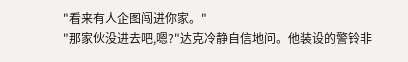"看来有人企图闯进你家。"
"那家伙没进去吧,嗯?"达克冷静自信地问。他装设的警铃非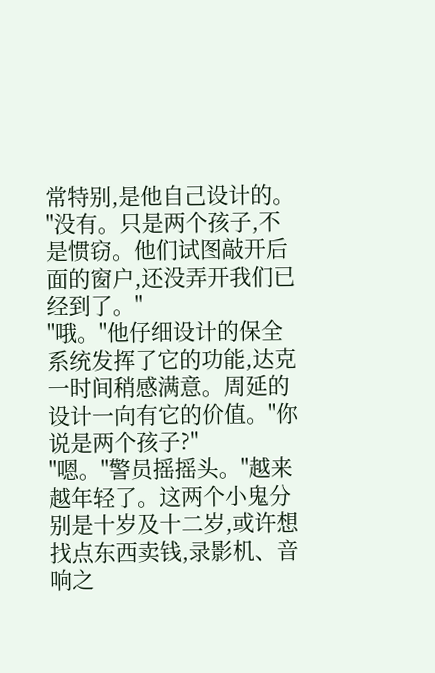常特别,是他自己设计的。
"没有。只是两个孩子,不是惯窃。他们试图敲开后面的窗户,还没弄开我们已经到了。"
"哦。"他仔细设计的保全系统发挥了它的功能,达克一时间稍感满意。周延的设计一向有它的价值。"你说是两个孩子?"
"嗯。"警员摇摇头。"越来越年轻了。这两个小鬼分别是十岁及十二岁,或许想找点东西卖钱,录影机、音响之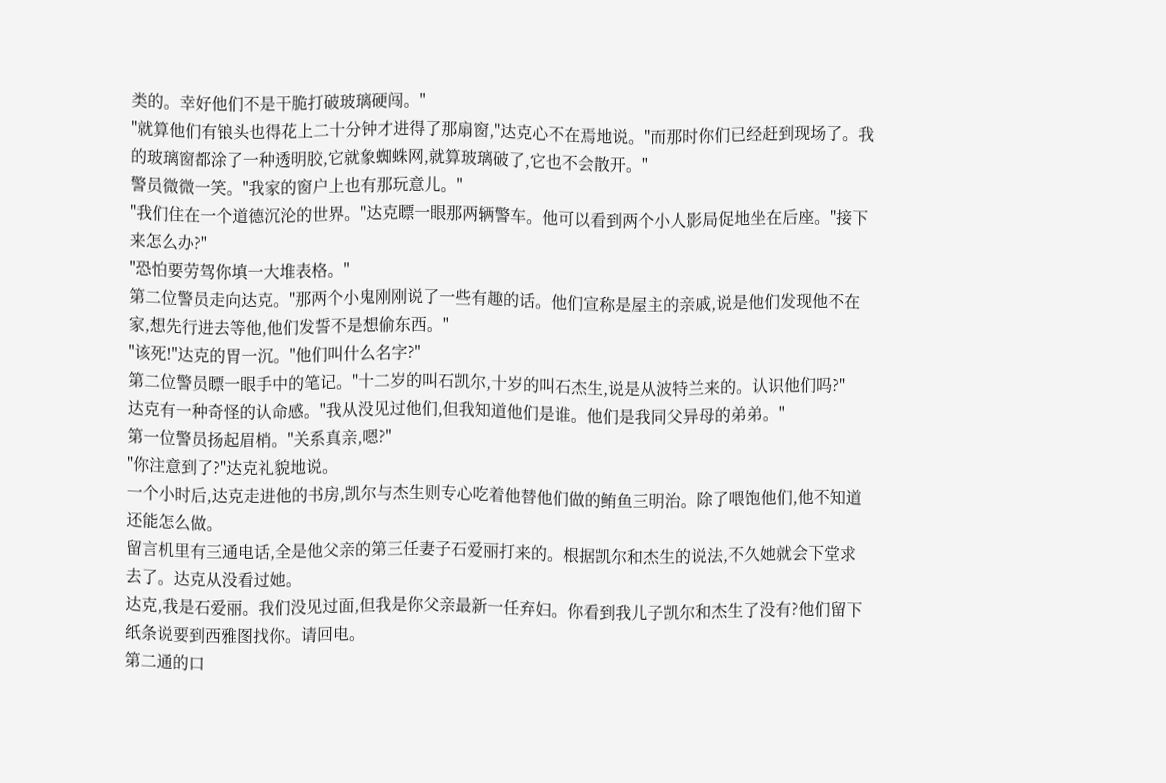类的。幸好他们不是干脆打破玻璃硬闯。"
"就算他们有锒头也得花上二十分钟才进得了那扇窗,"达克心不在焉地说。"而那时你们已经赶到现场了。我的玻璃窗都涂了一种透明胶,它就象蜘蛛网,就算玻璃破了,它也不会散开。"
警员微微一笑。"我家的窗户上也有那玩意儿。"
"我们住在一个道德沉沦的世界。"达克瞟一眼那两辆警车。他可以看到两个小人影局促地坐在后座。"接下来怎么办?"
"恐怕要劳驾你填一大堆表格。"
第二位警员走向达克。"那两个小鬼刚刚说了一些有趣的话。他们宣称是屋主的亲戚,说是他们发现他不在家,想先行进去等他,他们发誓不是想偷东西。"
"该死!"达克的胃一沉。"他们叫什么名字?"
第二位警员瞟一眼手中的笔记。"十二岁的叫石凯尔,十岁的叫石杰生,说是从波特兰来的。认识他们吗?"
达克有一种奇怪的认命感。"我从没见过他们,但我知道他们是谁。他们是我同父异母的弟弟。"
第一位警员扬起眉梢。"关系真亲,嗯?"
"你注意到了?"达克礼貌地说。
一个小时后,达克走进他的书房,凯尔与杰生则专心吃着他替他们做的鲔鱼三明治。除了喂饱他们,他不知道还能怎么做。
留言机里有三通电话,全是他父亲的第三任妻子石爱丽打来的。根据凯尔和杰生的说法,不久她就会下堂求去了。达克从没看过她。
达克,我是石爱丽。我们没见过面,但我是你父亲最新一任弃妇。你看到我儿子凯尔和杰生了没有?他们留下纸条说要到西雅图找你。请回电。
第二通的口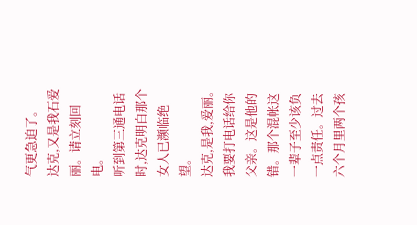气更急迫了。
达克,又是我石爱丽。请立刻回电。
听到第三通电话时,达克明白那个女人已濒临绝望。
达克,是我,爱丽。我要打电话给你父亲。这是他的错。那个混帐这一辈子至少该负一点责任。过去六个月里两个孩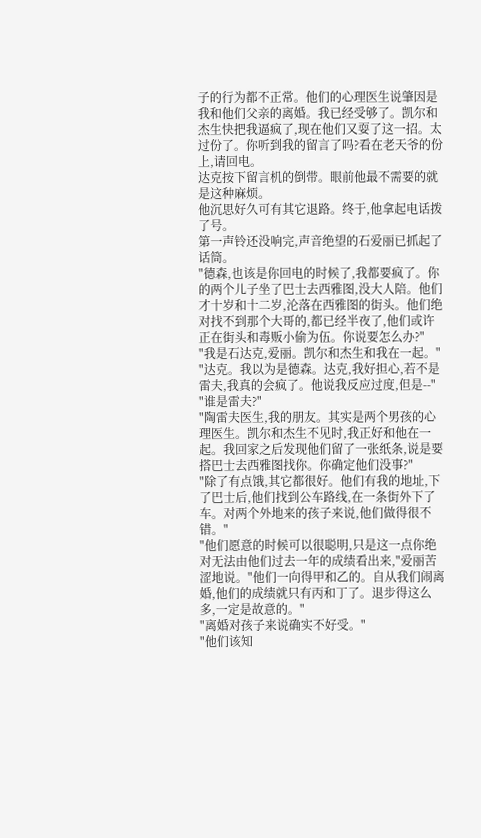子的行为都不正常。他们的心理医生说肇因是我和他们父亲的离婚。我已经受够了。凯尔和杰生快把我逼疯了,现在他们又耍了这一招。太过份了。你听到我的留言了吗?看在老天爷的份上,请回电。
达克按下留言机的倒带。眼前他最不需要的就是这种麻烦。
他沉思好久可有其它退路。终于,他拿起电话拨了号。
第一声铃还没响完,声音绝望的石爱丽已抓起了话筒。
"德森,也该是你回电的时候了,我都要疯了。你的两个儿子坐了巴士去西雅图,没大人陪。他们才十岁和十二岁,沦落在西雅图的街头。他们绝对找不到那个大哥的,都已经半夜了,他们或许正在街头和毒贩小偷为伍。你说要怎么办?"
"我是石达克,爱丽。凯尔和杰生和我在一起。"
"达克。我以为是德森。达克,我好担心,若不是雷夫,我真的会疯了。他说我反应过度,但是--"
"谁是雷夫?"
"陶雷夫医生,我的朋友。其实是两个男孩的心理医生。凯尔和杰生不见时,我正好和他在一起。我回家之后发现他们留了一张纸条,说是要搭巴士去西雅图找你。你确定他们没事?"
"除了有点饿,其它都很好。他们有我的地址,下了巴士后,他们找到公车路线,在一条街外下了车。对两个外地来的孩子来说,他们做得很不错。"
"他们愿意的时候可以很聪明,只是这一点你绝对无法由他们过去一年的成绩看出来,"爱丽苦涩地说。"他们一向得甲和乙的。自从我们闹离婚,他们的成绩就只有丙和丁了。退步得这么多,一定是故意的。"
"离婚对孩子来说确实不好受。"
"他们该知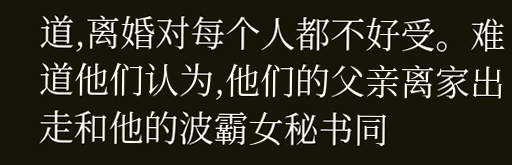道,离婚对每个人都不好受。难道他们认为,他们的父亲离家出走和他的波霸女秘书同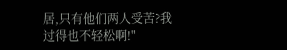居,只有他们两人受苦?我过得也不轻松啊!"